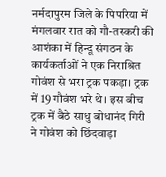नर्मदापुरम जिले के पिपरिया में मंगलवार रात को गौ-तस्करी की आशंका में हिन्दू संगठन के कार्यकर्ताओं ने एक निराश्रित गोवंश से भरा ट्रक पकड़ा। ट्रक में 19 गौवंश भरे थे। इस बीच ट्रक में बैठे साधु बोधानंद गिरी ने गोवंश को छिंदवाड़ा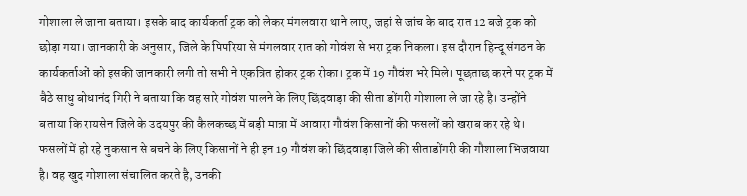गोशाला ले जाना बताया। इसके बाद कार्यकर्ता ट्रक को लेकर मंगलवारा थाने लाए, जहां से जांच के बाद रात 12 बजे ट्रक को छोड़ा गया। जानकारी के अनुसार, जिले के पिपरिया से मंगलवार रात को गोवंश से भरा ट्रक निकला। इस दौरान हिन्दू संगठन के कार्यकर्ताओं को इसकी जानकारी लगी तो सभी ने एकत्रित होकर ट्रक रोका। ट्रक में 19 गौवंश भरे मिले। पूछताछ करने पर ट्रक में बैठे साधु बोधानंद गिरी ने बताया कि वह सारे गोवंश पालने के लिए छिंदवाड़ा की सीता डोंगरी गोशाला ले जा रहे है। उन्होंने बताया कि रायसेन जिले के उदयपुर की कैलकच्छ में बड़ी मात्रा में आवारा गौवंश किसानों की फसलों को खराब कर रहे थे। फसलों में हो रहे नुकसान से बचने के लिए किसानों ने ही इन 19 गौवंश को छिंदवाड़ा जिले की सीताडोंगरी की गौशाला भिजवाया है। वह खुद गोशाला संचालित करते है, उनकी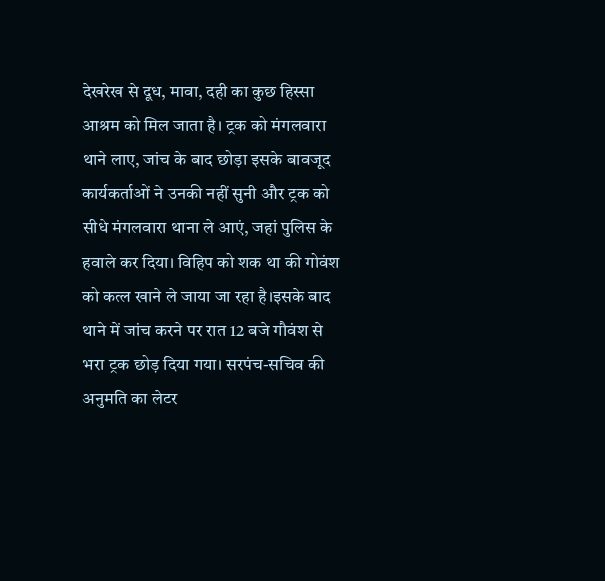देखरेख से दूध, मावा, दही का कुछ हिस्सा आश्रम को मिल जाता है। ट्रक को मंगलवारा थाने लाए, जांच के बाद छोड़ा इसके बावजूद कार्यकर्ताओं ने उनकी नहीं सुनी और ट्रक को सीधे मंगलवारा थाना ले आएं, जहां पुलिस के हवाले कर दिया। विहिप को शक था की गोवंश को कत्ल खाने ले जाया जा रहा है।इसके बाद थाने में जांच करने पर रात 12 बजे गौवंश से भरा ट्रक छोड़ दिया गया। सरपंच-सचिव की अनुमति का लेटर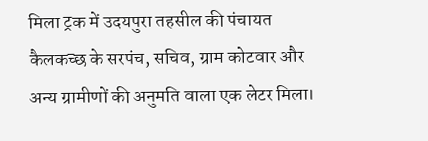मिला ट्रक में उदयपुरा तहसील की पंचायत कैलकच्छ के सरपंच, सचिव, ग्राम कोटवार और अन्य ग्रामीणों की अनुमति वाला एक लेटर मिला।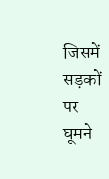जिसमें सड़कों पर घूमने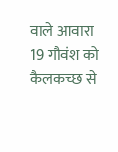वाले आवारा 19 गौवंश को कैलकच्छ से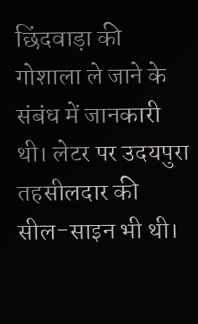छिंदवाड़ा की गोशाला ले जाने के संबंध में जानकारी थी। लेटर पर उदयपुरा तहसीलदार की सील-साइन भी थी।